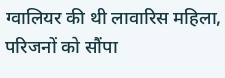ग्वालियर की थी लावारिस महिला, परिजनों को सौंपा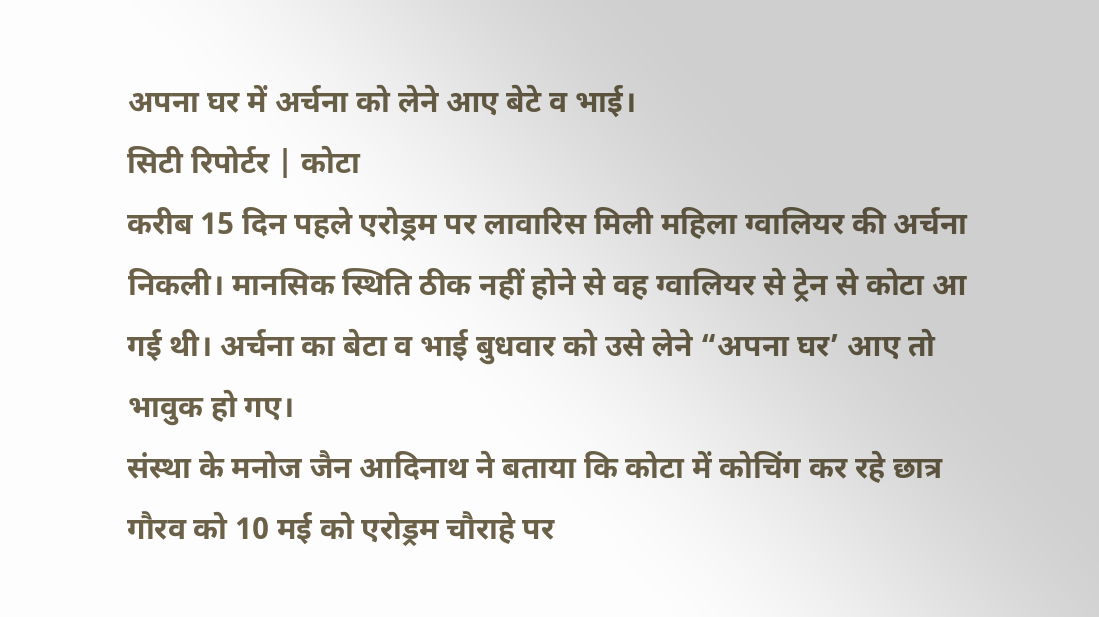अपना घर में अर्चना को लेने आए बेटे व भाई।
सिटी रिपोर्टर | कोटा
करीब 15 दिन पहले एरोड्रम पर लावारिस मिली महिला ग्वालियर की अर्चना निकली। मानसिक स्थिति ठीक नहीं होने से वह ग्वालियर से ट्रेन से कोटा आ गई थी। अर्चना का बेटा व भाई बुधवार को उसे लेने “अपना घर’ आए तो भावुक हो गए।
संस्था के मनोज जैन आदिनाथ ने बताया कि कोटा में कोचिंग कर रहे छात्र गौरव को 10 मई को एरोड्रम चौराहे पर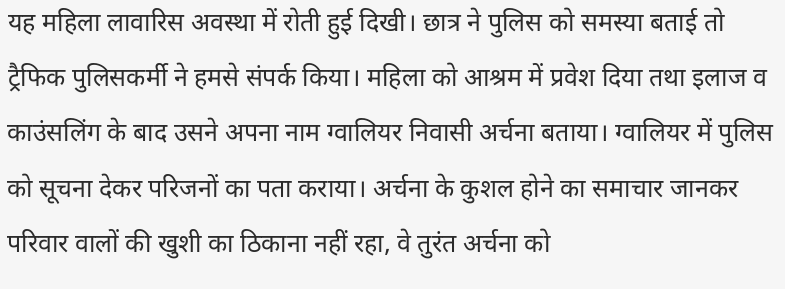यह महिला लावारिस अवस्था में रोती हुई दिखी। छात्र ने पुलिस को समस्या बताई तो ट्रैफिक पुलिसकर्मी ने हमसे संपर्क किया। महिला को आश्रम में प्रवेश दिया तथा इलाज व काउंसलिंग के बाद उसने अपना नाम ग्वालियर निवासी अर्चना बताया। ग्वालियर में पुलिस को सूचना देकर परिजनों का पता कराया। अर्चना के कुशल होने का समाचार जानकर परिवार वालों की खुशी का ठिकाना नहीं रहा, वे तुरंत अर्चना को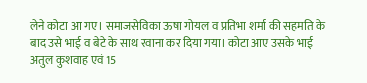लेने कोटा आ गए। समाजसेविका ऊषा गोयल व प्रतिभा शर्मा की सहमति के बाद उसे भाई व बेटे के साथ रवाना कर दिया गया। कोटा आए उसके भाई अतुल कुशवाह एवं 15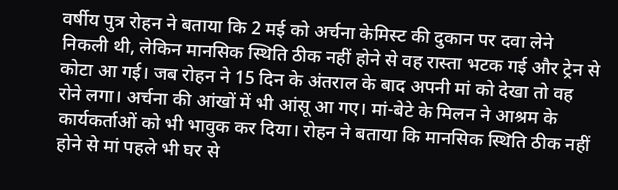वर्षीय पुत्र रोहन ने बताया कि 2 मई को अर्चना केमिस्ट की दुकान पर दवा लेने निकली थी, लेकिन मानसिक स्थिति ठीक नहीं होने से वह रास्ता भटक गई और ट्रेन से कोटा आ गई। जब रोहन ने 15 दिन के अंतराल के बाद अपनी मां को देखा तो वह रोने लगा। अर्चना की आंखों में भी आंसू आ गए। मां-बेटे के मिलन ने आश्रम के कार्यकर्ताओं को भी भावुक कर दिया। रोहन ने बताया कि मानसिक स्थिति ठीक नहीं होने से मां पहले भी घर से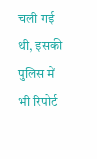चली गई थी, इसकी पुलिस में भी रिपोर्ट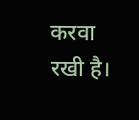करवा रखी है।